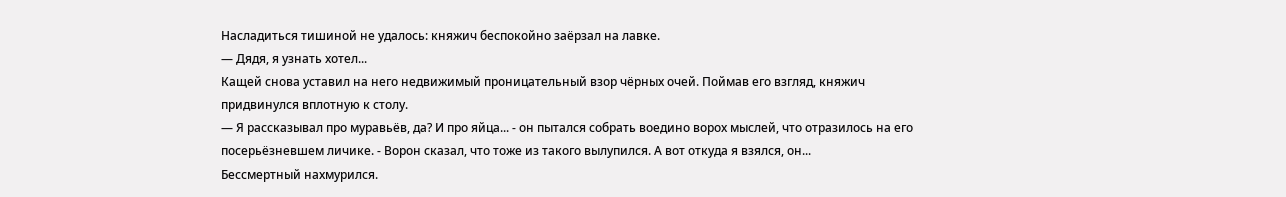Насладиться тишиной не удалось: княжич беспокойно заёрзал на лавке.
— Дядя, я узнать хотел...
Кащей снова уставил на него недвижимый проницательный взор чёрных очей. Поймав его взгляд, княжич придвинулся вплотную к столу.
— Я рассказывал про муравьёв, да? И про яйца... - он пытался собрать воедино ворох мыслей, что отразилось на его посерьёзневшем личике. - Ворон сказал, что тоже из такого вылупился. А вот откуда я взялся, он...
Бессмертный нахмурился.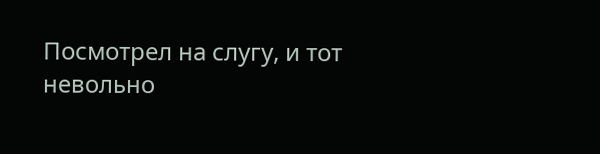Посмотрел на слугу, и тот невольно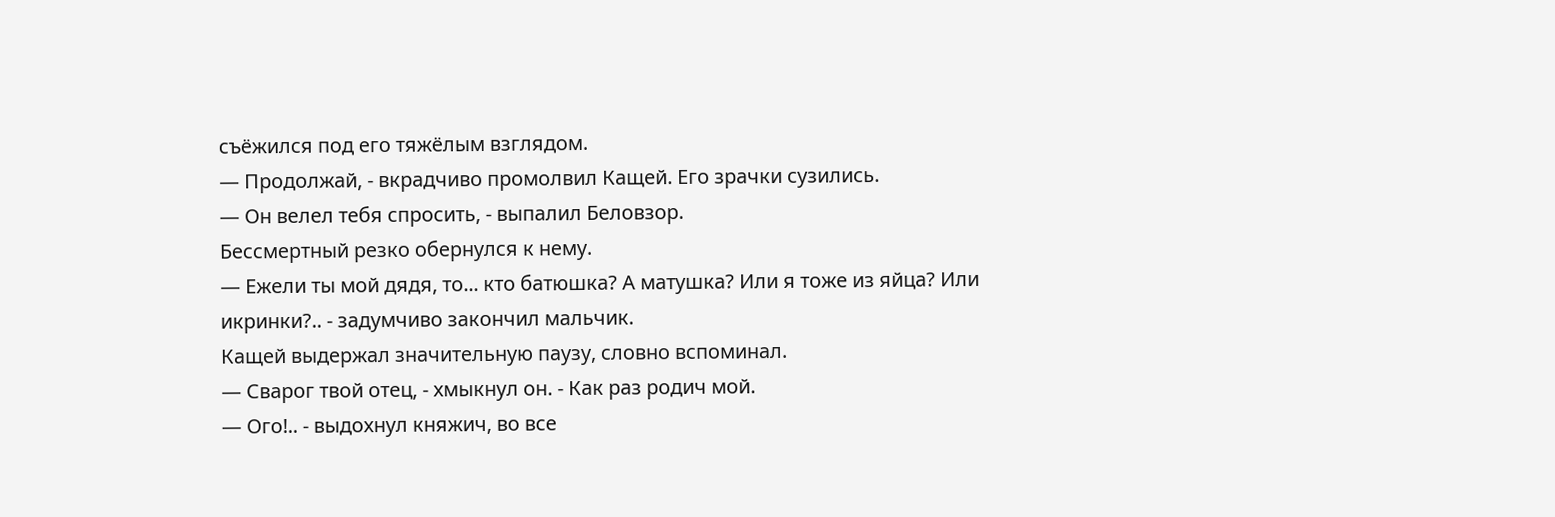съёжился под его тяжёлым взглядом.
— Продолжай, - вкрадчиво промолвил Кащей. Его зрачки сузились.
— Он велел тебя спросить, - выпалил Беловзор.
Бессмертный резко обернулся к нему.
— Ежели ты мой дядя, то... кто батюшка? А матушка? Или я тоже из яйца? Или икринки?.. - задумчиво закончил мальчик.
Кащей выдержал значительную паузу, словно вспоминал.
— Сварог твой отец, - хмыкнул он. - Как раз родич мой.
— Ого!.. - выдохнул княжич, во все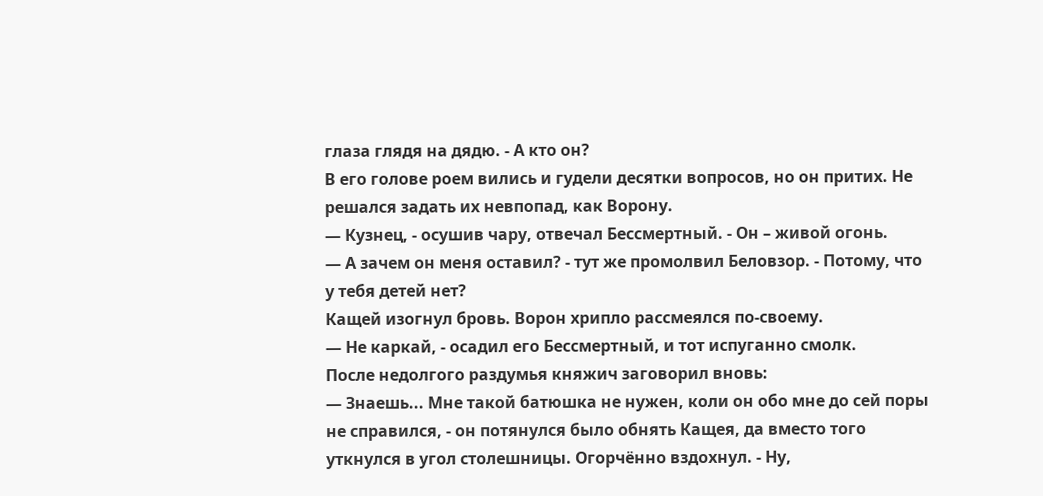глаза глядя на дядю. - А кто он?
В его голове роем вились и гудели десятки вопросов, но он притих. Не решался задать их невпопад, как Ворону.
— Кузнец, - осушив чару, отвечал Бессмертный. - Он – живой огонь.
— А зачем он меня оставил? - тут же промолвил Беловзор. - Потому, что у тебя детей нет?
Кащей изогнул бровь. Ворон хрипло рассмеялся по-своему.
— Не каркай, - осадил его Бессмертный, и тот испуганно смолк.
После недолгого раздумья княжич заговорил вновь:
— Знаешь... Мне такой батюшка не нужен, коли он обо мне до сей поры не справился, - он потянулся было обнять Кащея, да вместо того уткнулся в угол столешницы. Огорчённо вздохнул. - Ну,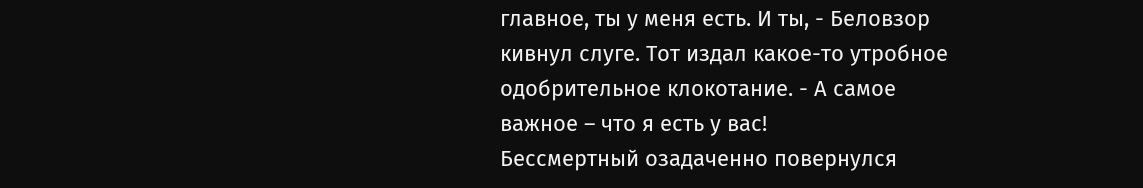главное, ты у меня есть. И ты, - Беловзор кивнул слуге. Тот издал какое-то утробное одобрительное клокотание. - А самое важное – что я есть у вас!
Бессмертный озадаченно повернулся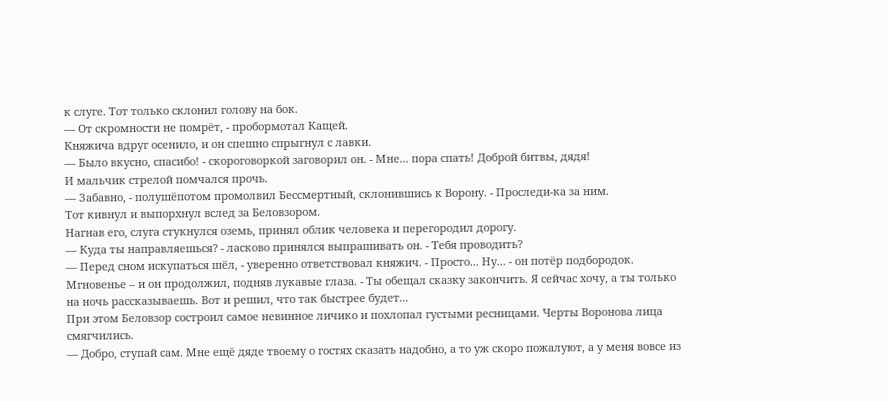к слуге. Тот только склонил голову на бок.
— От скромности не помрёт, - пробормотал Кащей.
Княжича вдруг осенило, и он спешно спрыгнул с лавки.
— Было вкусно, спасибо! - скороговоркой заговорил он. - Мне... пора спать! Доброй битвы, дядя!
И мальчик стрелой помчался прочь.
— Забавно, - полушёпотом промолвил Бессмертный, склонившись к Ворону. - Проследи-ка за ним.
Тот кивнул и выпорхнул вслед за Беловзором.
Нагнав его, слуга стукнулся оземь, принял облик человека и перегородил дорогу.
— Куда ты направляешься? - ласково принялся выпрашивать он. - Тебя проводить?
— Перед сном искупаться шёл, - уверенно ответствовал княжич. - Просто... Ну... - он потёр подбородок. Мгновенье – и он продолжил, подняв лукавые глаза. - Ты обещал сказку закончить. Я сейчас хочу, а ты только на ночь рассказываешь. Вот и решил, что так быстрее будет...
При этом Беловзор состроил самое невинное личико и похлопал густыми ресницами. Черты Воронова лица смягчились.
— Добро, ступай сам. Мне ещё дяде твоему о гостях сказать надобно, а то уж скоро пожалуют, а у меня вовсе из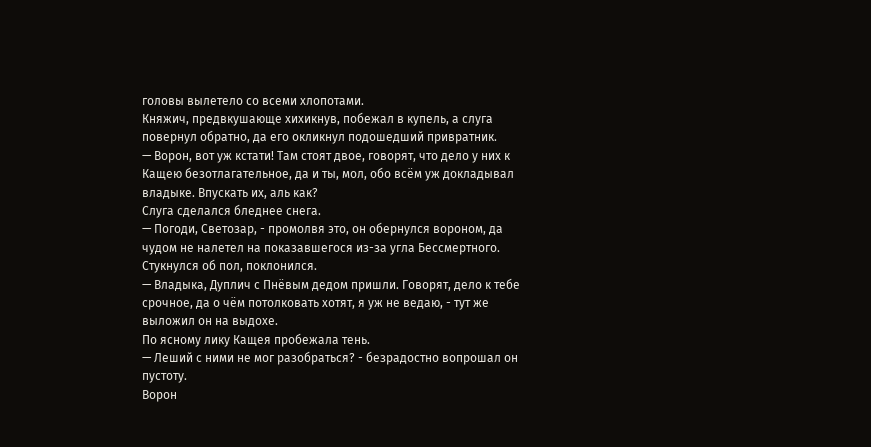головы вылетело со всеми хлопотами.
Княжич, предвкушающе хихикнув, побежал в купель, а слуга повернул обратно, да его окликнул подошедший привратник.
— Ворон, вот уж кстати! Там стоят двое, говорят, что дело у них к Кащею безотлагательное, да и ты, мол, обо всём уж докладывал владыке. Впускать их, аль как?
Слуга сделался бледнее снега.
— Погоди, Светозар, - промолвя это, он обернулся вороном, да чудом не налетел на показавшегося из-за угла Бессмертного.
Стукнулся об пол, поклонился.
— Владыка, Дуплич с Пнёвым дедом пришли. Говорят, дело к тебе срочное, да о чём потолковать хотят, я уж не ведаю, - тут же выложил он на выдохе.
По ясному лику Кащея пробежала тень.
— Леший с ними не мог разобраться? - безрадостно вопрошал он пустоту.
Ворон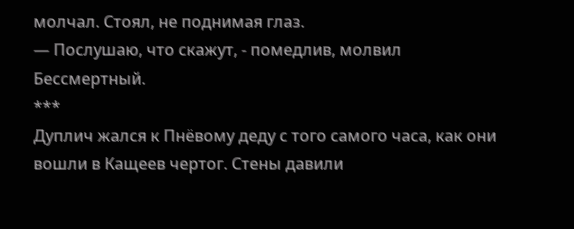молчал. Стоял, не поднимая глаз.
— Послушаю, что скажут, - помедлив, молвил Бессмертный.
***
Дуплич жался к Пнёвому деду с того самого часа, как они вошли в Кащеев чертог. Стены давили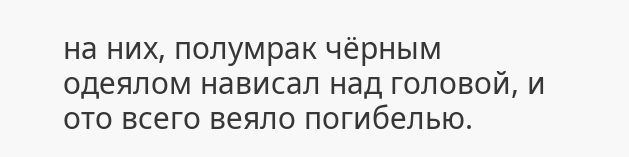на них, полумрак чёрным одеялом нависал над головой, и ото всего веяло погибелью.